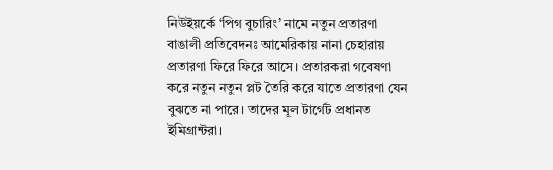নিউইয়র্কে ‘পিগ বুচারিং’ নামে নতুন প্রতারণা
বাঙালী প্রতিবেদনঃ আমেরিকায় নানা চেহারায় প্রতারণা ফিরে ফিরে আসে। প্রতারকরা গবেষণা করে নতুন নতুন প্লট তৈরি করে যাতে প্রতারণা যেন বুঝতে না পারে। তাদের মূল টার্গেট প্রধানত ইমিগ্রান্টরা।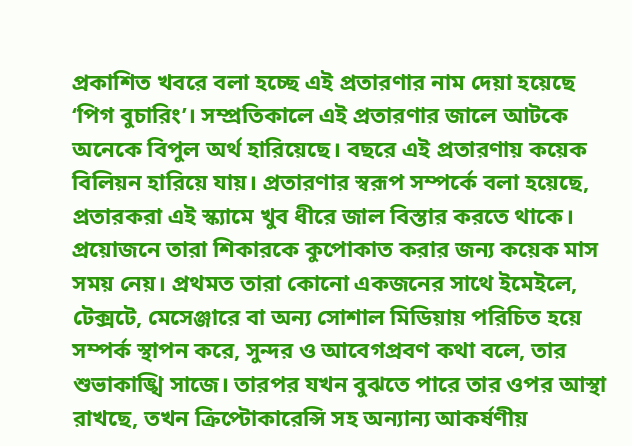প্রকাশিত খবরে বলা হচ্ছে এই প্রতারণার নাম দেয়া হয়েছে ‘পিগ বুচারিং’। সম্প্রতিকালে এই প্রতারণার জালে আটকে অনেকে বিপুল অর্থ হারিয়েছে। বছরে এই প্রতারণায় কয়েক বিলিয়ন হারিয়ে যায়। প্রতারণার স্বরূপ সম্পর্কে বলা হয়েছে, প্রতারকরা এই স্ক্যামে খুব ধীরে জাল বিস্তার করতে থাকে। প্রয়োজনে তারা শিকারকে কুপোকাত করার জন্য কয়েক মাস সময় নেয়। প্রথমত তারা কোনো একজনের সাথে ইমেইলে, টেক্সটে, মেসেঞ্জারে বা অন্য সোশাল মিডিয়ায় পরিচিত হয়ে সম্পর্ক স্থাপন করে, সুন্দর ও আবেগপ্রবণ কথা বলে, তার শুভাকাঙ্খি সাজে। তারপর যখন বুঝতে পারে তার ওপর আস্থা রাখছে, তখন ক্রিপ্টোকারেন্সি সহ অন্যান্য আকর্ষণীয়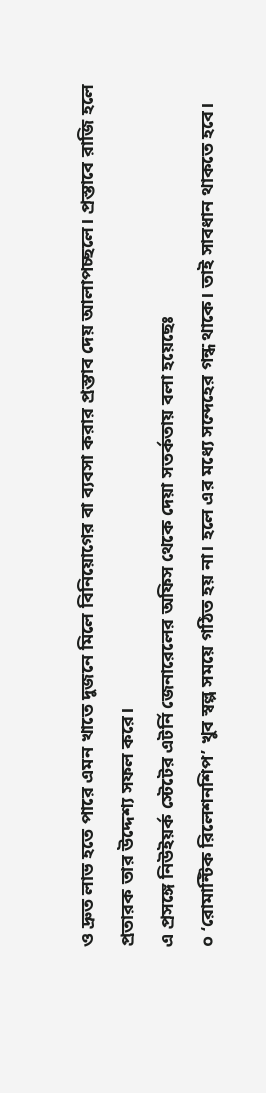ও দ্রুত লাভ হতে পারে এমন খাতে দুজনে মিলে বিনিয়োগের বা ব্যবসা করার প্রস্তাব দেয় আলাপচ্ছলে। প্রস্তাবে রাজি হলে প্রতারক তার উদ্দেশ্য সফল করে।
এ প্রসঙ্গে নিউইয়র্ক স্টেটের এটর্নি জেনারেলের অফিস থেকে দেয়া সতর্কতায় বলা হয়েছেঃ
০ ‘রোমান্টিক রিলেশনশিপ’ খুব স্বল্প সময়ে গঠিত হয় না। হলে এর মধ্যে সন্দেহের গন্ধ থাকে। তাই সাবধান থাকতে হবে।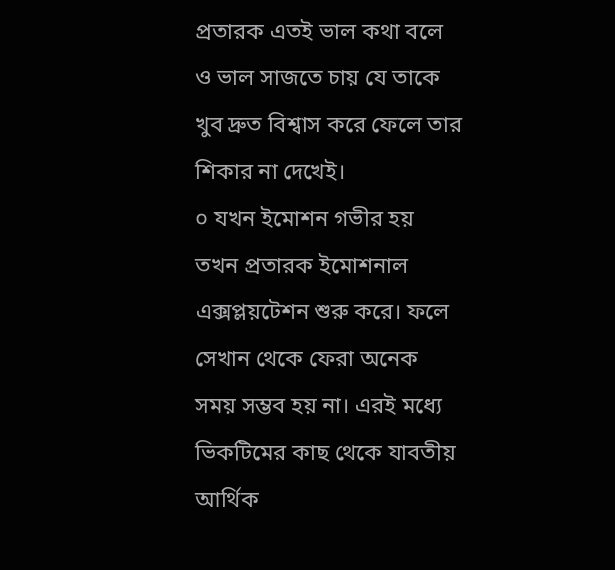প্রতারক এতই ভাল কথা বলে ও ভাল সাজতে চায় যে তাকে খুব দ্রুত বিশ্বাস করে ফেলে তার শিকার না দেখেই।
০ যখন ইমোশন গভীর হয় তখন প্রতারক ইমোশনাল এক্সপ্লয়টেশন শুরু করে। ফলে সেখান থেকে ফেরা অনেক সময় সম্ভব হয় না। এরই মধ্যে ভিকটিমের কাছ থেকে যাবতীয় আর্থিক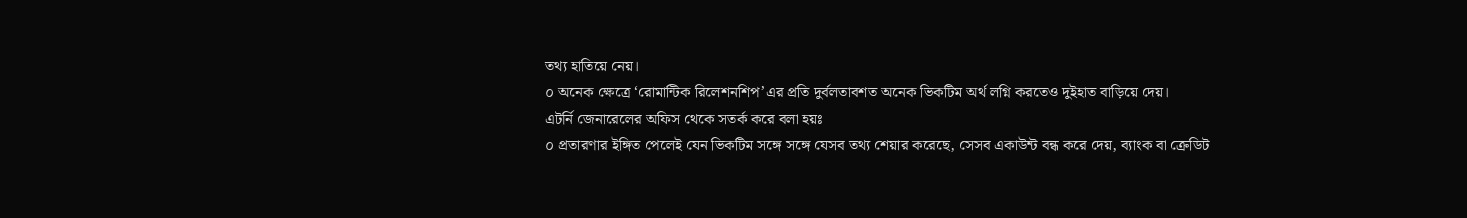তথ্য হাতিয়ে নেয়।
০ অনেক ক্ষেত্রে ‘রোমান্টিক রিলেশনশিপ’এর প্রতি দুর্বলতাবশত অনেক ভিকটিম অর্থ লগ্নি করতেও দুইহাত বাড়িয়ে দেয়।
এটর্নি জেনারেলের অফিস থেকে সতর্ক করে বলা হয়ঃ
০ প্রতারণার ইঙ্গিত পেলেই যেন ভিকটিম সঙ্গে সঙ্গে যেসব তথ্য শেয়ার করেছে, সেসব একাউন্ট বন্ধ করে দেয়, ব্যাংক বা ক্রেডিট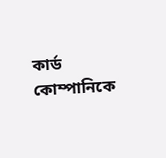কার্ড কোম্পানিকে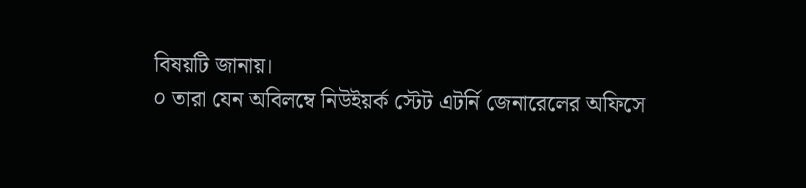বিষয়টি জানায়।
০ তারা যেন অবিলম্বে নিউইয়র্ক স্টেট এটর্নি জেনারেলের অফিসে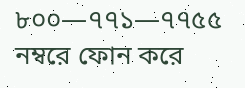৮০০—৭৭১—৭৭৫৫ নম্বরে ফোন করে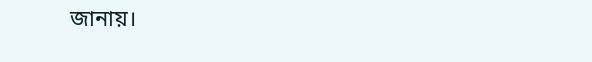জানায়।